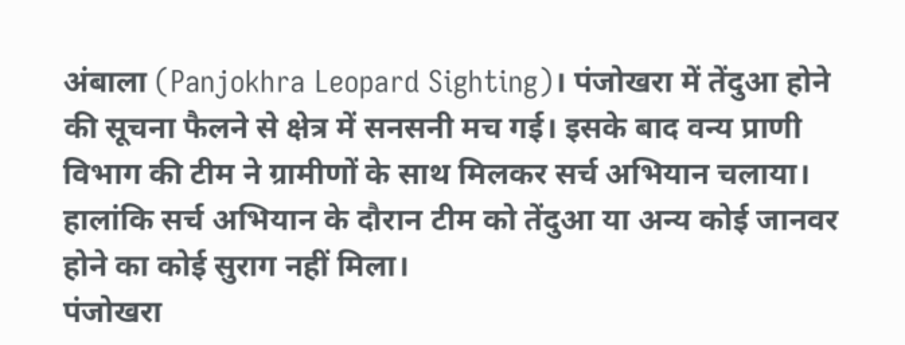अंबाला (Panjokhra Leopard Sighting)। पंजोखरा में तेंदुआ होने की सूचना फैलने से क्षेत्र में सनसनी मच गई। इसके बाद वन्य प्राणी विभाग की टीम ने ग्रामीणों के साथ मिलकर सर्च अभियान चलाया। हालांकि सर्च अभियान के दौरान टीम को तेंदुआ या अन्य कोई जानवर होने का कोई सुराग नहीं मिला।
पंजोखरा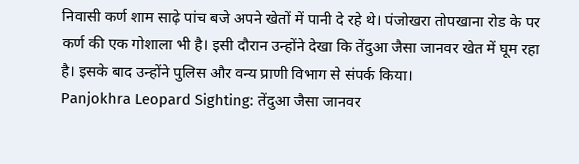निवासी कर्ण शाम साढ़े पांच बजे अपने खेतों में पानी दे रहे थे। पंजोखरा तोपखाना रोड के पर कर्ण की एक गोशाला भी है। इसी दौरान उन्होंने देखा कि तेंदुआ जैसा जानवर खेत में घूम रहा है। इसके बाद उन्होंने पुलिस और वन्य प्राणी विभाग से संपर्क किया।
Panjokhra Leopard Sighting: तेंदुआ जैसा जानवर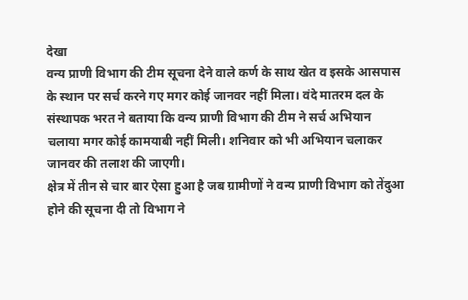देखा
वन्य प्राणी विभाग की टीम सूचना देने वाले कर्ण के साथ खेत व इसके आसपास के स्थान पर सर्च करने गए मगर कोई जानवर नहीं मिला। वंदे मातरम दल के संस्थापक भरत ने बताया कि वन्य प्राणी विभाग की टीम ने सर्च अभियान चलाया मगर कोई कामयाबी नहीं मिली। शनिवार को भी अभियान चलाकर जानवर की तलाश की जाएगी।
क्षेत्र में तीन से चार बार ऐसा हुआ है जब ग्रामीणों ने वन्य प्राणी विभाग को तेंदुआ होने की सूचना दी तो विभाग ने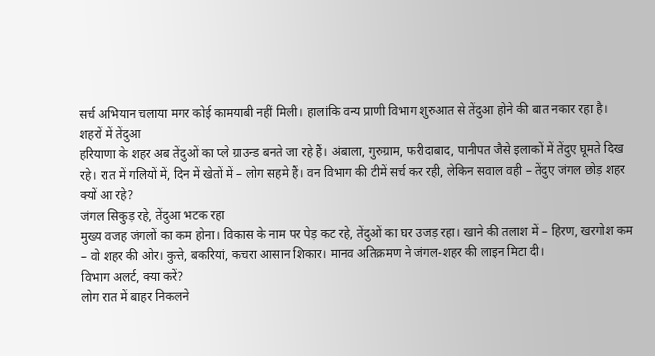सर्च अभियान चलाया मगर कोई कामयाबी नहीं मिली। हालांकि वन्य प्राणी विभाग शुरुआत से तेंदुआ होने की बात नकार रहा है।
शहरों में तेंदुआ
हरियाणा के शहर अब तेंदुओं का प्ले ग्राउन्ड बनते जा रहे हैं। अंबाला, गुरुग्राम, फरीदाबाद, पानीपत जैसे इलाकों में तेंदुए घूमते दिख रहे। रात में गलियों में, दिन में खेतों में – लोग सहमे हैं। वन विभाग की टीमें सर्च कर रही, लेकिन सवाल वही – तेंदुए जंगल छोड़ शहर क्यों आ रहे?
जंगल सिकुड़ रहे, तेंदुआ भटक रहा
मुख्य वजह जंगलों का कम होना। विकास के नाम पर पेड़ कट रहे, तेंदुओं का घर उजड़ रहा। खाने की तलाश में – हिरण, खरगोश कम – वो शहर की ओर। कुत्ते, बकरियां, कचरा आसान शिकार। मानव अतिक्रमण ने जंगल-शहर की लाइन मिटा दी।
विभाग अलर्ट, क्या करें?
लोग रात में बाहर निकलने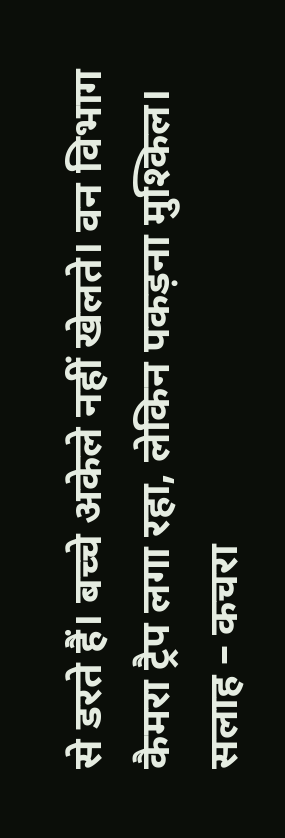से डरते हैं। बच्चे अकेले नहीं खेलते। वन विभाग कैमरा ट्रैप लगा रहा, लेकिन पकड़ना मुश्किल। सलाह – कचरा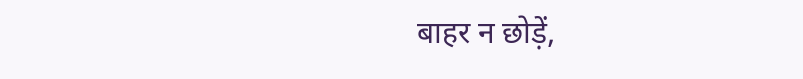बाहर न छोड़ें,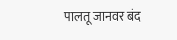पालतू जानवर बंद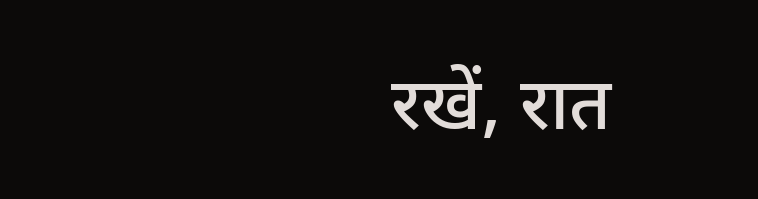रखें, रात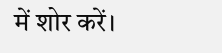में शोर करें।